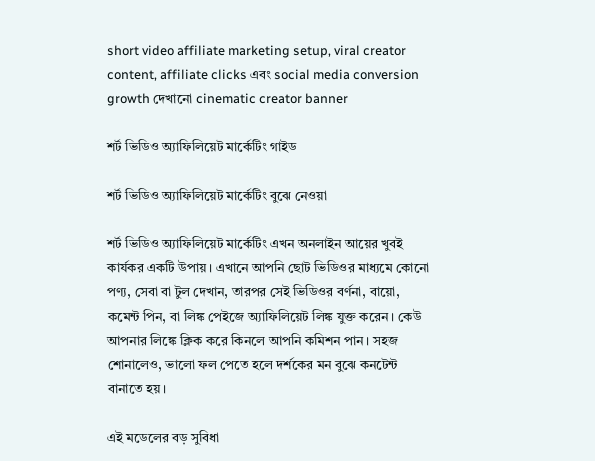short video affiliate marketing setup, viral creator content, affiliate clicks এবং social media conversion growth দেখানো cinematic creator banner

শর্ট ভিডিও অ্যাফিলিয়েট মার্কেটিং গাইড

শর্ট ভিডিও অ্যাফিলিয়েট মার্কেটিং বুঝে নেওয়া

শর্ট ভিডিও অ্যাফিলিয়েট মার্কেটিং এখন অনলাইন আয়ের খুবই কার্যকর একটি উপায়। এখানে আপনি ছোট ভিডিওর মাধ্যমে কোনো পণ্য, সেবা বা টুল দেখান, তারপর সেই ভিডিওর বর্ণনা, বায়ো, কমেন্ট পিন, বা লিঙ্ক পেইজে অ্যাফিলিয়েট লিঙ্ক যুক্ত করেন। কেউ আপনার লিঙ্কে ক্লিক করে কিনলে আপনি কমিশন পান। সহজ শোনালেও, ভালো ফল পেতে হলে দর্শকের মন বুঝে কনটেন্ট বানাতে হয়।

এই মডেলের বড় সুবিধা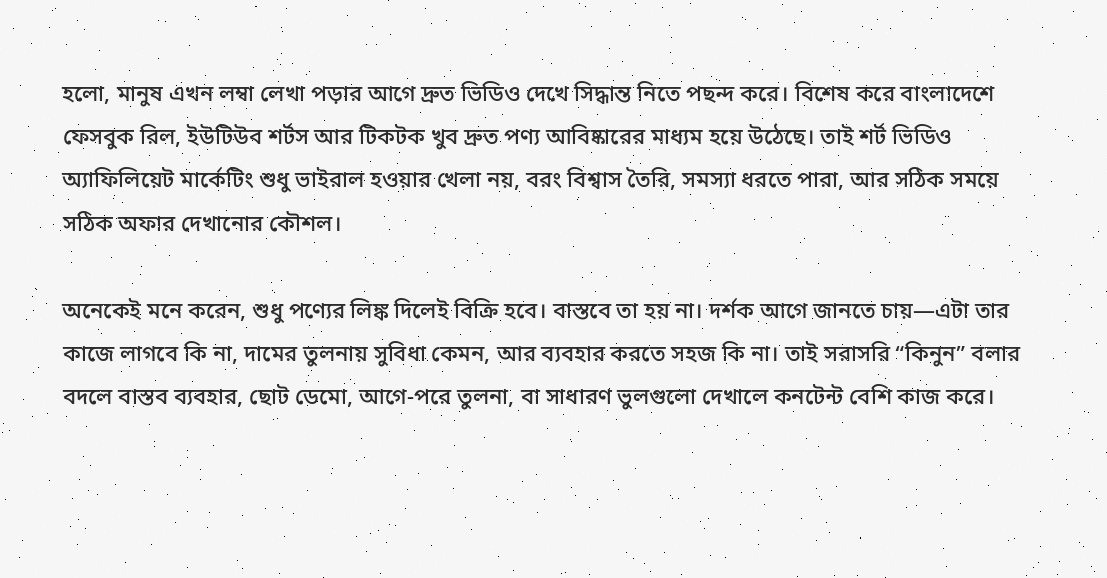হলো, মানুষ এখন লম্বা লেখা পড়ার আগে দ্রুত ভিডিও দেখে সিদ্ধান্ত নিতে পছন্দ করে। বিশেষ করে বাংলাদেশে ফেসবুক রিল, ইউটিউব শর্টস আর টিকটক খুব দ্রুত পণ্য আবিষ্কারের মাধ্যম হয়ে উঠেছে। তাই শর্ট ভিডিও অ্যাফিলিয়েট মার্কেটিং শুধু ভাইরাল হওয়ার খেলা নয়, বরং বিশ্বাস তৈরি, সমস্যা ধরতে পারা, আর সঠিক সময়ে সঠিক অফার দেখানোর কৌশল।

অনেকেই মনে করেন, শুধু পণ্যের লিঙ্ক দিলেই বিক্রি হবে। বাস্তবে তা হয় না। দর্শক আগে জানতে চায়—এটা তার কাজে লাগবে কি না, দামের তুলনায় সুবিধা কেমন, আর ব্যবহার করতে সহজ কি না। তাই সরাসরি “কিনুন” বলার বদলে বাস্তব ব্যবহার, ছোট ডেমো, আগে-পরে তুলনা, বা সাধারণ ভুলগুলো দেখালে কনটেন্ট বেশি কাজ করে।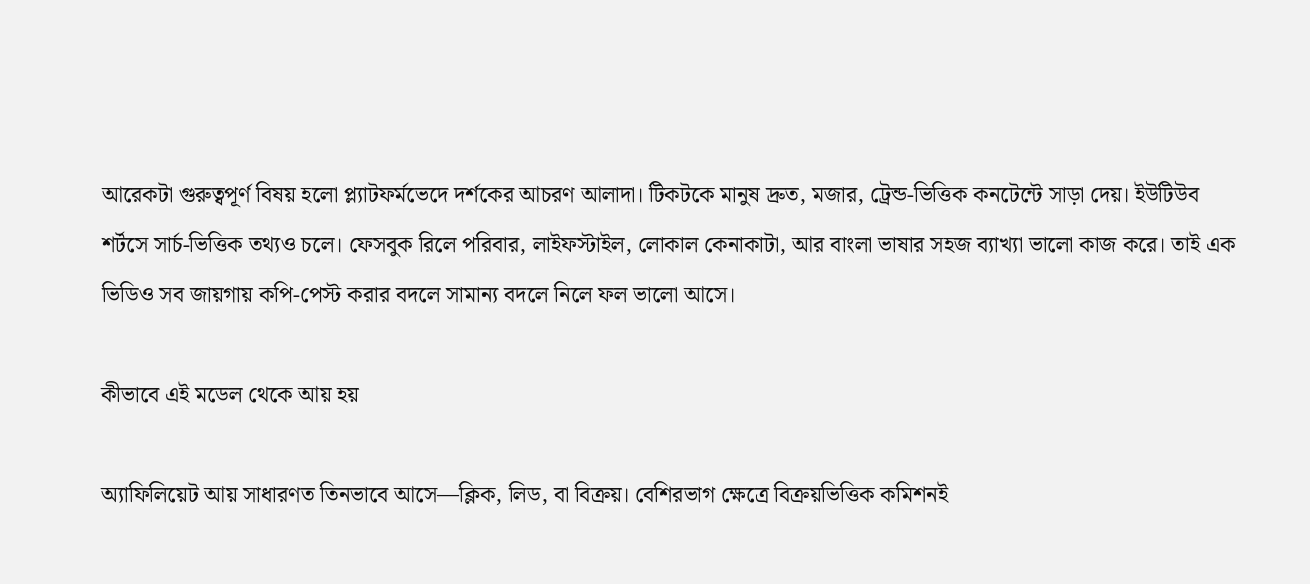আরেকটা গুরুত্বপূর্ণ বিষয় হলো প্ল্যাটফর্মভেদে দর্শকের আচরণ আলাদা। টিকটকে মানুষ দ্রুত, মজার, ট্রেন্ড-ভিত্তিক কনটেন্টে সাড়া দেয়। ইউটিউব শর্টসে সার্চ-ভিত্তিক তথ্যও চলে। ফেসবুক রিলে পরিবার, লাইফস্টাইল, লোকাল কেনাকাটা, আর বাংলা ভাষার সহজ ব্যাখ্যা ভালো কাজ করে। তাই এক ভিডিও সব জায়গায় কপি-পেস্ট করার বদলে সামান্য বদলে নিলে ফল ভালো আসে।

কীভাবে এই মডেল থেকে আয় হয়

অ্যাফিলিয়েট আয় সাধারণত তিনভাবে আসে—ক্লিক, লিড, বা বিক্রয়। বেশিরভাগ ক্ষেত্রে বিক্রয়ভিত্তিক কমিশনই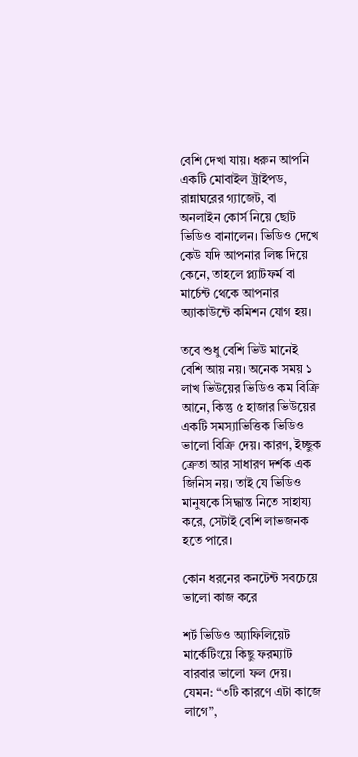বেশি দেখা যায়। ধরুন আপনি একটি মোবাইল ট্রাইপড, রান্নাঘরের গ্যাজেট, বা অনলাইন কোর্স নিয়ে ছোট ভিডিও বানালেন। ভিডিও দেখে কেউ যদি আপনার লিঙ্ক দিয়ে কেনে, তাহলে প্ল্যাটফর্ম বা মার্চেন্ট থেকে আপনার অ্যাকাউন্টে কমিশন যোগ হয়।

তবে শুধু বেশি ভিউ মানেই বেশি আয় নয়। অনেক সময় ১ লাখ ভিউয়ের ভিডিও কম বিক্রি আনে, কিন্তু ৫ হাজার ভিউয়ের একটি সমস্যাভিত্তিক ভিডিও ভালো বিক্রি দেয়। কারণ, ইচ্ছুক ক্রেতা আর সাধারণ দর্শক এক জিনিস নয়। তাই যে ভিডিও মানুষকে সিদ্ধান্ত নিতে সাহায্য করে, সেটাই বেশি লাভজনক হতে পারে।

কোন ধরনের কনটেন্ট সবচেয়ে ভালো কাজ করে

শর্ট ভিডিও অ্যাফিলিয়েট মার্কেটিংয়ে কিছু ফরম্যাট বারবার ভালো ফল দেয়। যেমন: “৩টি কারণে এটা কাজে লাগে”,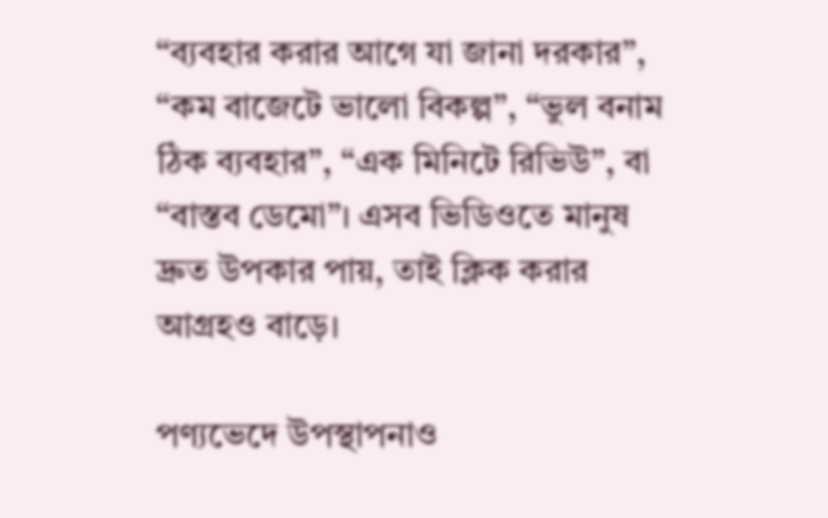“ব্যবহার করার আগে যা জানা দরকার”, “কম বাজেটে ভালো বিকল্প”, “ভুল বনাম ঠিক ব্যবহার”, “এক মিনিটে রিভিউ”, বা “বাস্তব ডেমো”। এসব ভিডিওতে মানুষ দ্রুত উপকার পায়, তাই ক্লিক করার আগ্রহও বাড়ে।

পণ্যভেদে উপস্থাপনাও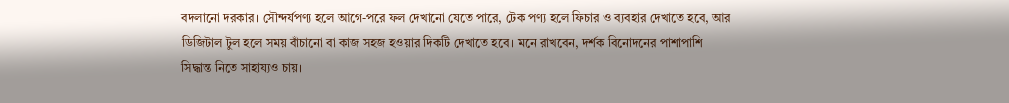বদলানো দরকার। সৌন্দর্যপণ্য হলে আগে-পরে ফল দেখানো যেতে পারে, টেক পণ্য হলে ফিচার ও ব্যবহার দেখাতে হবে, আর ডিজিটাল টুল হলে সময় বাঁচানো বা কাজ সহজ হওয়ার দিকটি দেখাতে হবে। মনে রাখবেন, দর্শক বিনোদনের পাশাপাশি সিদ্ধান্ত নিতে সাহায্যও চায়।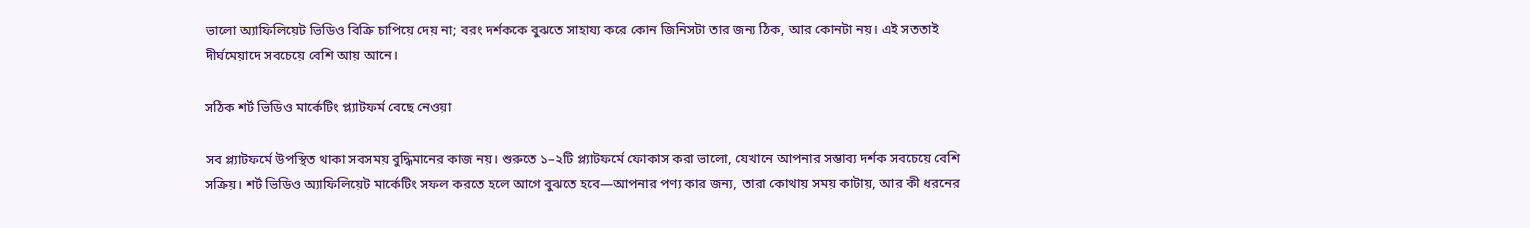ভালো অ্যাফিলিয়েট ভিডিও বিক্রি চাপিয়ে দেয় না; বরং দর্শককে বুঝতে সাহায্য করে কোন জিনিসটা তার জন্য ঠিক, আর কোনটা নয়। এই সততাই দীর্ঘমেয়াদে সবচেয়ে বেশি আয় আনে।

সঠিক শর্ট ভিডিও মার্কেটিং প্ল্যাটফর্ম বেছে নেওয়া

সব প্ল্যাটফর্মে উপস্থিত থাকা সবসময় বুদ্ধিমানের কাজ নয়। শুরুতে ১–২টি প্ল্যাটফর্মে ফোকাস করা ভালো, যেখানে আপনার সম্ভাব্য দর্শক সবচেয়ে বেশি সক্রিয়। শর্ট ভিডিও অ্যাফিলিয়েট মার্কেটিং সফল করতে হলে আগে বুঝতে হবে—আপনার পণ্য কার জন্য, তারা কোথায় সময় কাটায়, আর কী ধরনের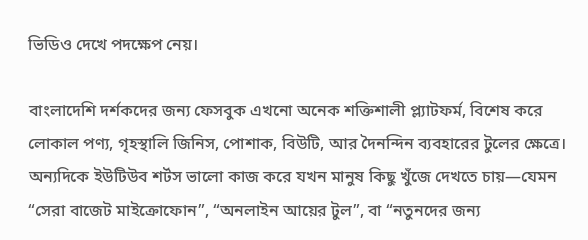ভিডিও দেখে পদক্ষেপ নেয়।

বাংলাদেশি দর্শকদের জন্য ফেসবুক এখনো অনেক শক্তিশালী প্ল্যাটফর্ম, বিশেষ করে লোকাল পণ্য, গৃহস্থালি জিনিস, পোশাক, বিউটি, আর দৈনন্দিন ব্যবহারের টুলের ক্ষেত্রে। অন্যদিকে ইউটিউব শর্টস ভালো কাজ করে যখন মানুষ কিছু খুঁজে দেখতে চায়—যেমন “সেরা বাজেট মাইক্রোফোন”, “অনলাইন আয়ের টুল”, বা “নতুনদের জন্য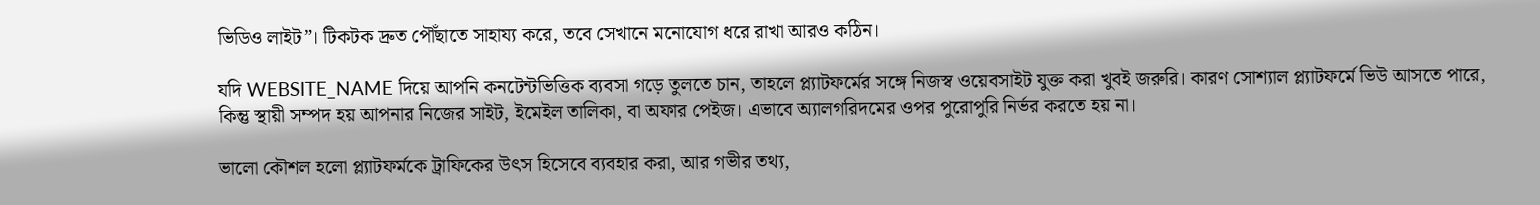ভিডিও লাইট”। টিকটক দ্রুত পৌঁছাতে সাহায্য করে, তবে সেখানে মনোযোগ ধরে রাখা আরও কঠিন।

যদি WEBSITE_NAME দিয়ে আপনি কনটেন্টভিত্তিক ব্যবসা গড়ে তুলতে চান, তাহলে প্ল্যাটফর্মের সঙ্গে নিজস্ব ওয়েবসাইট যুক্ত করা খুবই জরুরি। কারণ সোশ্যাল প্ল্যাটফর্মে ভিউ আসতে পারে, কিন্তু স্থায়ী সম্পদ হয় আপনার নিজের সাইট, ইমেইল তালিকা, বা অফার পেইজ। এভাবে অ্যালগরিদমের ওপর পুরোপুরি নির্ভর করতে হয় না।

ভালো কৌশল হলো প্ল্যাটফর্মকে ট্রাফিকের উৎস হিসেবে ব্যবহার করা, আর গভীর তথ্য,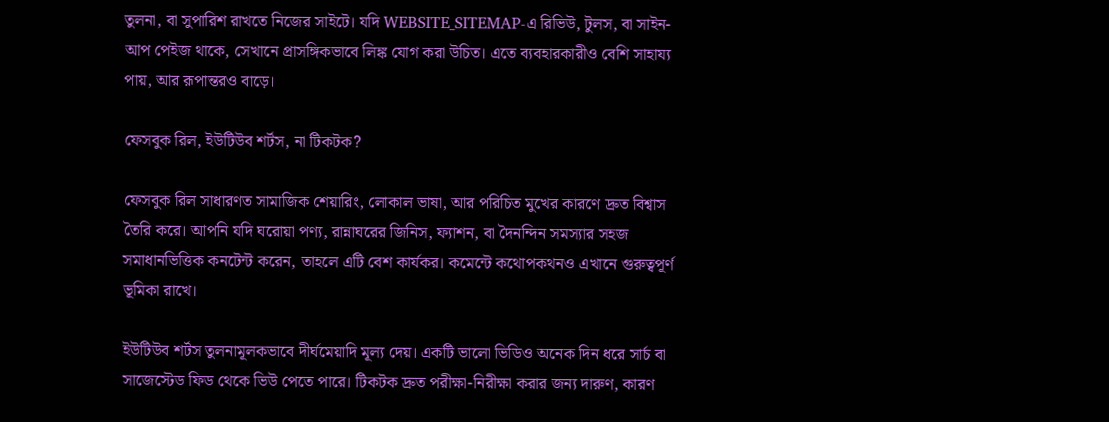তুলনা, বা সুপারিশ রাখতে নিজের সাইটে। যদি WEBSITE_SITEMAP-এ রিভিউ, টুলস, বা সাইন-আপ পেইজ থাকে, সেখানে প্রাসঙ্গিকভাবে লিঙ্ক যোগ করা উচিত। এতে ব্যবহারকারীও বেশি সাহায্য পায়, আর রূপান্তরও বাড়ে।

ফেসবুক রিল, ইউটিউব শর্টস, না টিকটক?

ফেসবুক রিল সাধারণত সামাজিক শেয়ারিং, লোকাল ভাষা, আর পরিচিত মুখের কারণে দ্রুত বিশ্বাস তৈরি করে। আপনি যদি ঘরোয়া পণ্য, রান্নাঘরের জিনিস, ফ্যাশন, বা দৈনন্দিন সমস্যার সহজ সমাধানভিত্তিক কনটেন্ট করেন, তাহলে এটি বেশ কার্যকর। কমেন্টে কথোপকথনও এখানে গুরুত্বপূর্ণ ভূমিকা রাখে।

ইউটিউব শর্টস তুলনামূলকভাবে দীর্ঘমেয়াদি মূল্য দেয়। একটি ভালো ভিডিও অনেক দিন ধরে সার্চ বা সাজেস্টেড ফিড থেকে ভিউ পেতে পারে। টিকটক দ্রুত পরীক্ষা-নিরীক্ষা করার জন্য দারুণ, কারণ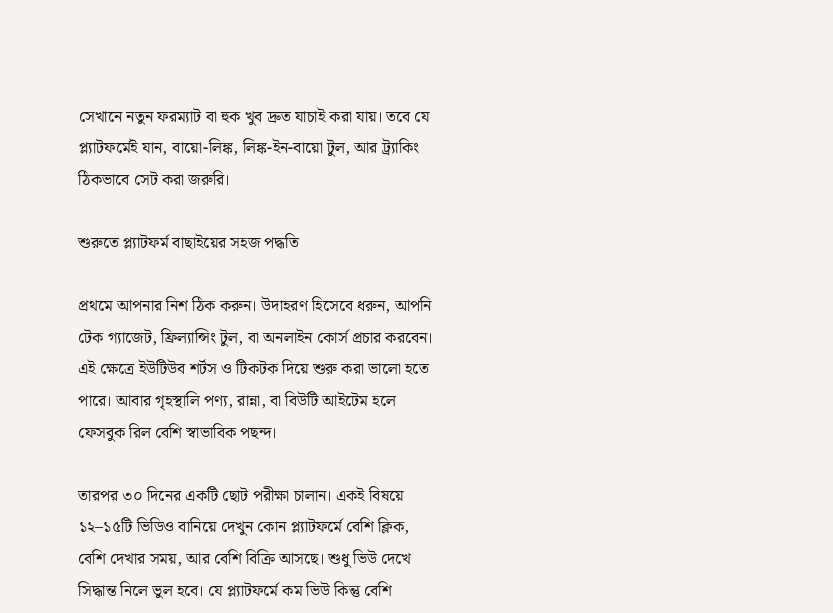সেখানে নতুন ফরম্যাট বা হুক খুব দ্রুত যাচাই করা যায়। তবে যে প্ল্যাটফর্মেই যান, বায়ো-লিঙ্ক, লিঙ্ক-ইন-বায়ো টুল, আর ট্র্যাকিং ঠিকভাবে সেট করা জরুরি।

শুরুতে প্ল্যাটফর্ম বাছাইয়ের সহজ পদ্ধতি

প্রথমে আপনার নিশ ঠিক করুন। উদাহরণ হিসেবে ধরুন, আপনি টেক গ্যাজেট, ফ্রিল্যান্সিং টুল, বা অনলাইন কোর্স প্রচার করবেন। এই ক্ষেত্রে ইউটিউব শর্টস ও টিকটক দিয়ে শুরু করা ভালো হতে পারে। আবার গৃহস্থালি পণ্য, রান্না, বা বিউটি আইটেম হলে ফেসবুক রিল বেশি স্বাভাবিক পছন্দ।

তারপর ৩০ দিনের একটি ছোট পরীক্ষা চালান। একই বিষয়ে ১২–১৫টি ভিডিও বানিয়ে দেখুন কোন প্ল্যাটফর্মে বেশি ক্লিক, বেশি দেখার সময়, আর বেশি বিক্রি আসছে। শুধু ভিউ দেখে সিদ্ধান্ত নিলে ভুল হবে। যে প্ল্যাটফর্মে কম ভিউ কিন্তু বেশি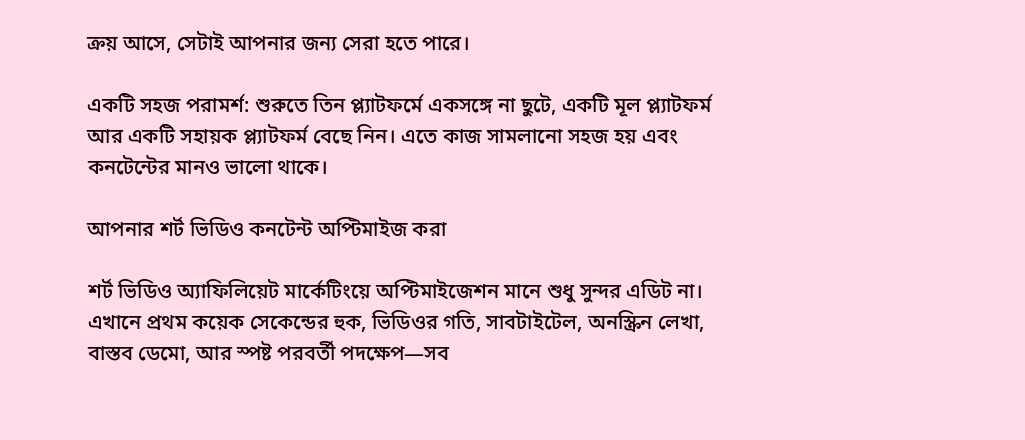ক্রয় আসে, সেটাই আপনার জন্য সেরা হতে পারে।

একটি সহজ পরামর্শ: শুরুতে তিন প্ল্যাটফর্মে একসঙ্গে না ছুটে, একটি মূল প্ল্যাটফর্ম আর একটি সহায়ক প্ল্যাটফর্ম বেছে নিন। এতে কাজ সামলানো সহজ হয় এবং কনটেন্টের মানও ভালো থাকে।

আপনার শর্ট ভিডিও কনটেন্ট অপ্টিমাইজ করা

শর্ট ভিডিও অ্যাফিলিয়েট মার্কেটিংয়ে অপ্টিমাইজেশন মানে শুধু সুন্দর এডিট না। এখানে প্রথম কয়েক সেকেন্ডের হুক, ভিডিওর গতি, সাবটাইটেল, অনস্ক্রিন লেখা, বাস্তব ডেমো, আর স্পষ্ট পরবর্তী পদক্ষেপ—সব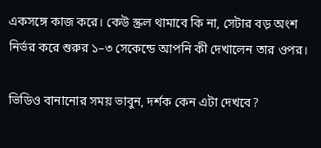একসঙ্গে কাজ করে। কেউ স্ক্রল থামাবে কি না, সেটার বড় অংশ নির্ভর করে শুরুর ১–৩ সেকেন্ডে আপনি কী দেখালেন তার ওপর।

ভিডিও বানানোর সময় ভাবুন, দর্শক কেন এটা দেখবে?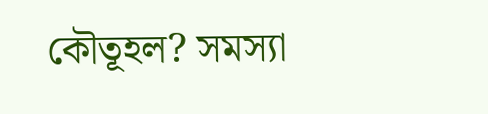কৌতূহল? সমস্যা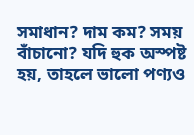সমাধান? দাম কম? সময় বাঁচানো? যদি হুক অস্পষ্ট হয়, তাহলে ভালো পণ্যও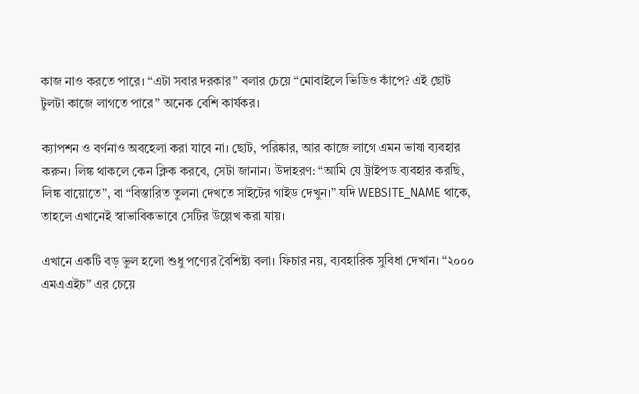কাজ নাও করতে পারে। “এটা সবার দরকার” বলার চেয়ে “মোবাইলে ভিডিও কাঁপে? এই ছোট টুলটা কাজে লাগতে পারে” অনেক বেশি কার্যকর।

ক্যাপশন ও বর্ণনাও অবহেলা করা যাবে না। ছোট, পরিষ্কার, আর কাজে লাগে এমন ভাষা ব্যবহার করুন। লিঙ্ক থাকলে কেন ক্লিক করবে, সেটা জানান। উদাহরণ: “আমি যে ট্রাইপড ব্যবহার করছি, লিঙ্ক বায়োতে”, বা “বিস্তারিত তুলনা দেখতে সাইটের গাইড দেখুন।” যদি WEBSITE_NAME থাকে, তাহলে এখানেই স্বাভাবিকভাবে সেটির উল্লেখ করা যায়।

এখানে একটি বড় ভুল হলো শুধু পণ্যের বৈশিষ্ট্য বলা। ফিচার নয়, ব্যবহারিক সুবিধা দেখান। “২০০০ এমএএইচ” এর চেয়ে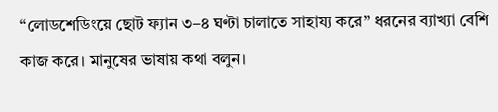“লোডশেডিংয়ে ছোট ফ্যান ৩–৪ ঘণ্টা চালাতে সাহায্য করে” ধরনের ব্যাখ্যা বেশি কাজ করে। মানুষের ভাষায় কথা বলুন।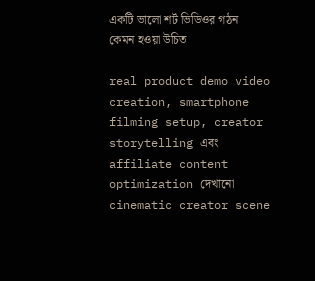একটি ভালো শর্ট ভিডিওর গঠন কেমন হওয়া উচিত

real product demo video creation, smartphone filming setup, creator storytelling এবং affiliate content optimization দেখানো cinematic creator scene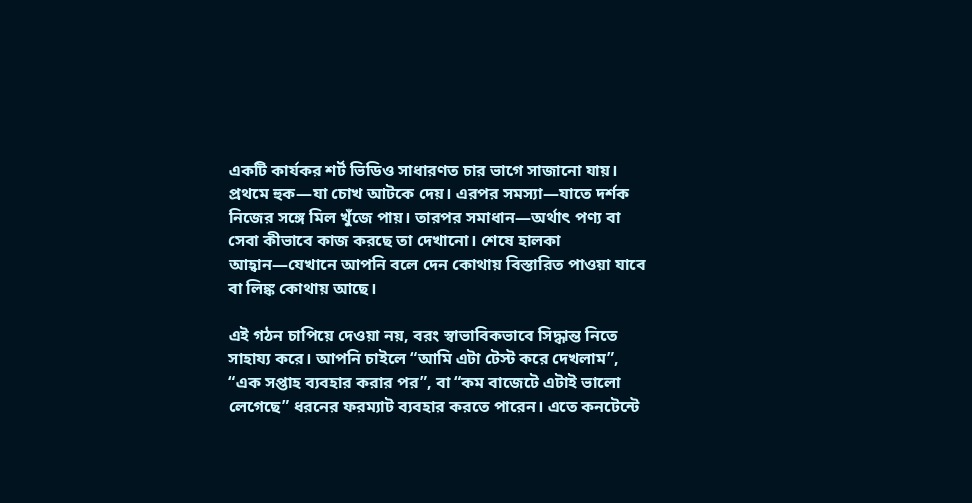একটি কার্যকর শর্ট ভিডিও সাধারণত চার ভাগে সাজানো যায়। প্রথমে হুক—যা চোখ আটকে দেয়। এরপর সমস্যা—যাতে দর্শক নিজের সঙ্গে মিল খুঁজে পায়। তারপর সমাধান—অর্থাৎ পণ্য বা সেবা কীভাবে কাজ করছে তা দেখানো। শেষে হালকা আহ্বান—যেখানে আপনি বলে দেন কোথায় বিস্তারিত পাওয়া যাবে বা লিঙ্ক কোথায় আছে।

এই গঠন চাপিয়ে দেওয়া নয়, বরং স্বাভাবিকভাবে সিদ্ধান্ত নিতে সাহায্য করে। আপনি চাইলে “আমি এটা টেস্ট করে দেখলাম”, “এক সপ্তাহ ব্যবহার করার পর”, বা “কম বাজেটে এটাই ভালো লেগেছে” ধরনের ফরম্যাট ব্যবহার করতে পারেন। এতে কনটেন্টে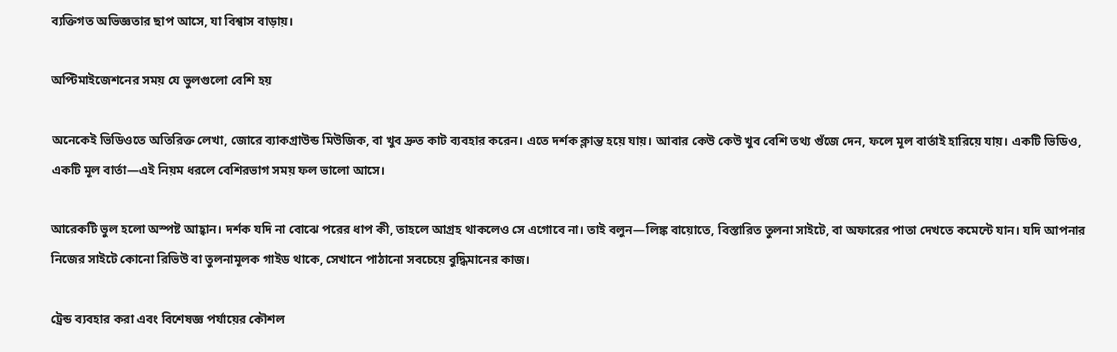ব্যক্তিগত অভিজ্ঞতার ছাপ আসে, যা বিশ্বাস বাড়ায়।

অপ্টিমাইজেশনের সময় যে ভুলগুলো বেশি হয়

অনেকেই ভিডিওতে অতিরিক্ত লেখা, জোরে ব্যাকগ্রাউন্ড মিউজিক, বা খুব দ্রুত কাট ব্যবহার করেন। এতে দর্শক ক্লান্ত হয়ে যায়। আবার কেউ কেউ খুব বেশি তথ্য গুঁজে দেন, ফলে মূল বার্তাই হারিয়ে যায়। একটি ভিডিও, একটি মূল বার্তা—এই নিয়ম ধরলে বেশিরভাগ সময় ফল ভালো আসে।

আরেকটি ভুল হলো অস্পষ্ট আহ্বান। দর্শক যদি না বোঝে পরের ধাপ কী, তাহলে আগ্রহ থাকলেও সে এগোবে না। তাই বলুন—লিঙ্ক বায়োতে, বিস্তারিত তুলনা সাইটে, বা অফারের পাতা দেখতে কমেন্টে যান। যদি আপনার নিজের সাইটে কোনো রিভিউ বা তুলনামূলক গাইড থাকে, সেখানে পাঠানো সবচেয়ে বুদ্ধিমানের কাজ।

ট্রেন্ড ব্যবহার করা এবং বিশেষজ্ঞ পর্যায়ের কৌশল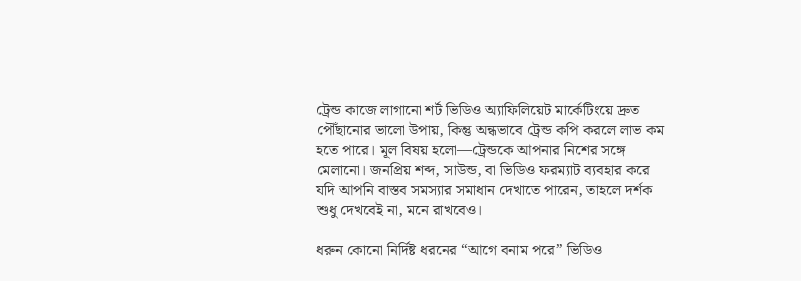ট্রেন্ড কাজে লাগানো শর্ট ভিডিও অ্যাফিলিয়েট মার্কেটিংয়ে দ্রুত পৌঁছানোর ভালো উপায়, কিন্তু অন্ধভাবে ট্রেন্ড কপি করলে লাভ কম হতে পারে। মূল বিষয় হলো—ট্রেন্ডকে আপনার নিশের সঙ্গে মেলানো। জনপ্রিয় শব্দ, সাউন্ড, বা ভিডিও ফরম্যাট ব্যবহার করে যদি আপনি বাস্তব সমস্যার সমাধান দেখাতে পারেন, তাহলে দর্শক শুধু দেখবেই না, মনে রাখবেও।

ধরুন কোনো নির্দিষ্ট ধরনের “আগে বনাম পরে” ভিডিও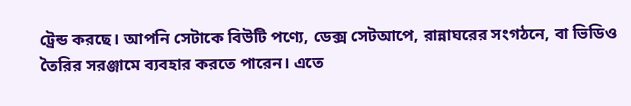ট্রেন্ড করছে। আপনি সেটাকে বিউটি পণ্যে, ডেক্স সেটআপে, রান্নাঘরের সংগঠনে, বা ভিডিও তৈরির সরঞ্জামে ব্যবহার করতে পারেন। এতে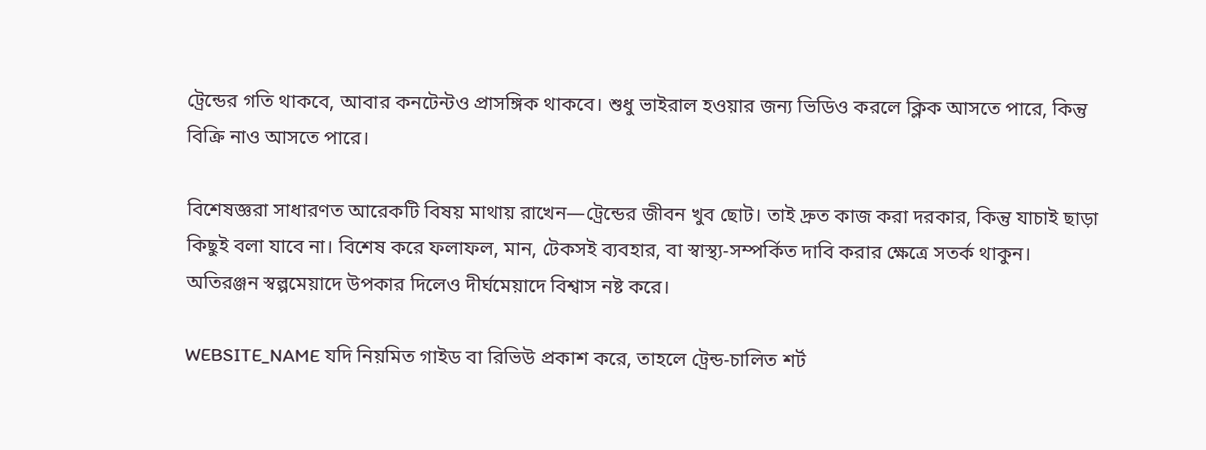ট্রেন্ডের গতি থাকবে, আবার কনটেন্টও প্রাসঙ্গিক থাকবে। শুধু ভাইরাল হওয়ার জন্য ভিডিও করলে ক্লিক আসতে পারে, কিন্তু বিক্রি নাও আসতে পারে।

বিশেষজ্ঞরা সাধারণত আরেকটি বিষয় মাথায় রাখেন—ট্রেন্ডের জীবন খুব ছোট। তাই দ্রুত কাজ করা দরকার, কিন্তু যাচাই ছাড়া কিছুই বলা যাবে না। বিশেষ করে ফলাফল, মান, টেকসই ব্যবহার, বা স্বাস্থ্য-সম্পর্কিত দাবি করার ক্ষেত্রে সতর্ক থাকুন। অতিরঞ্জন স্বল্পমেয়াদে উপকার দিলেও দীর্ঘমেয়াদে বিশ্বাস নষ্ট করে।

WEBSITE_NAME যদি নিয়মিত গাইড বা রিভিউ প্রকাশ করে, তাহলে ট্রেন্ড-চালিত শর্ট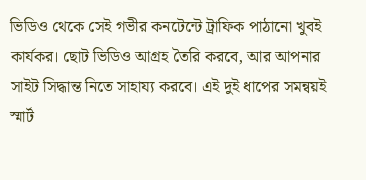ভিডিও থেকে সেই গভীর কনটেন্টে ট্রাফিক পাঠানো খুবই কার্যকর। ছোট ভিডিও আগ্রহ তৈরি করবে, আর আপনার সাইট সিদ্ধান্ত নিতে সাহায্য করবে। এই দুই ধাপের সমন্বয়ই স্মার্ট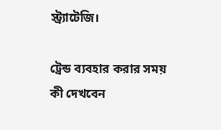স্ট্র্যাটেজি।

ট্রেন্ড ব্যবহার করার সময় কী দেখবেন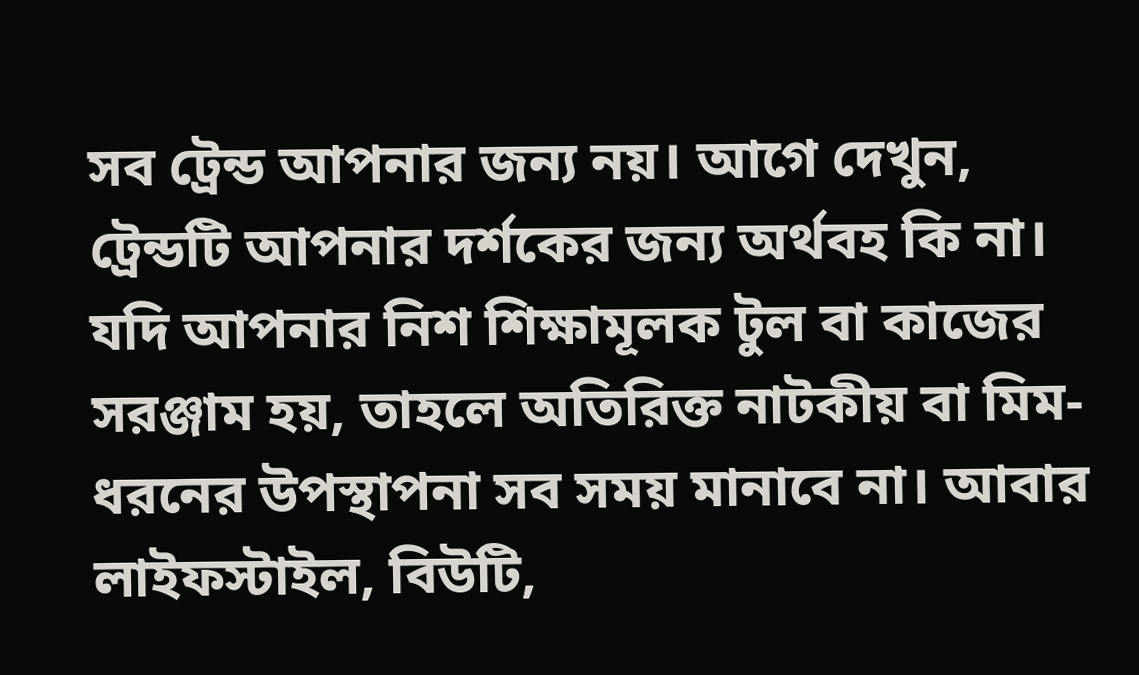সব ট্রেন্ড আপনার জন্য নয়। আগে দেখুন, ট্রেন্ডটি আপনার দর্শকের জন্য অর্থবহ কি না। যদি আপনার নিশ শিক্ষামূলক টুল বা কাজের সরঞ্জাম হয়, তাহলে অতিরিক্ত নাটকীয় বা মিম-ধরনের উপস্থাপনা সব সময় মানাবে না। আবার লাইফস্টাইল, বিউটি,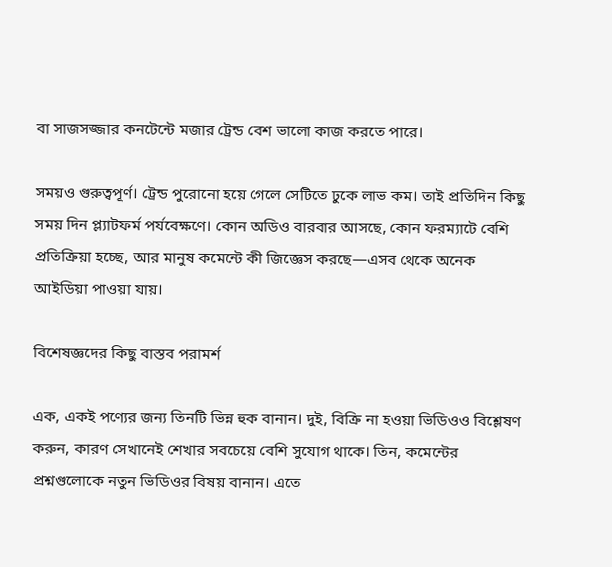বা সাজসজ্জার কনটেন্টে মজার ট্রেন্ড বেশ ভালো কাজ করতে পারে।

সময়ও গুরুত্বপূর্ণ। ট্রেন্ড পুরোনো হয়ে গেলে সেটিতে ঢুকে লাভ কম। তাই প্রতিদিন কিছু সময় দিন প্ল্যাটফর্ম পর্যবেক্ষণে। কোন অডিও বারবার আসছে, কোন ফরম্যাটে বেশি প্রতিক্রিয়া হচ্ছে, আর মানুষ কমেন্টে কী জিজ্ঞেস করছে—এসব থেকে অনেক আইডিয়া পাওয়া যায়।

বিশেষজ্ঞদের কিছু বাস্তব পরামর্শ

এক, একই পণ্যের জন্য তিনটি ভিন্ন হুক বানান। দুই, বিক্রি না হওয়া ভিডিওও বিশ্লেষণ করুন, কারণ সেখানেই শেখার সবচেয়ে বেশি সুযোগ থাকে। তিন, কমেন্টের প্রশ্নগুলোকে নতুন ভিডিওর বিষয় বানান। এতে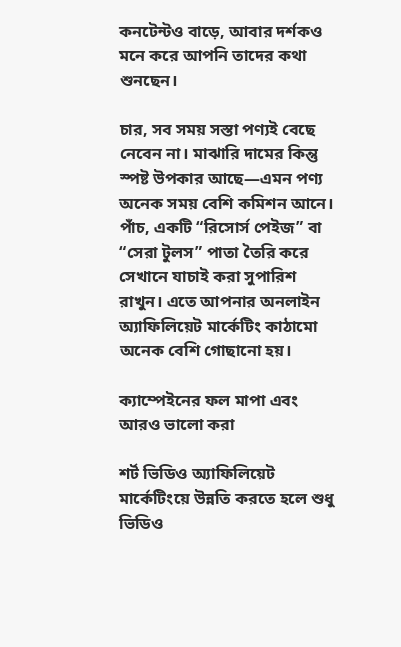কনটেন্টও বাড়ে, আবার দর্শকও মনে করে আপনি তাদের কথা শুনছেন।

চার, সব সময় সস্তা পণ্যই বেছে নেবেন না। মাঝারি দামের কিন্তু স্পষ্ট উপকার আছে—এমন পণ্য অনেক সময় বেশি কমিশন আনে। পাঁচ, একটি “রিসোর্স পেইজ” বা “সেরা টুলস” পাতা তৈরি করে সেখানে যাচাই করা সুপারিশ রাখুন। এতে আপনার অনলাইন অ্যাফিলিয়েট মার্কেটিং কাঠামো অনেক বেশি গোছানো হয়।

ক্যাম্পেইনের ফল মাপা এবং আরও ভালো করা

শর্ট ভিডিও অ্যাফিলিয়েট মার্কেটিংয়ে উন্নতি করতে হলে শুধু ভিডিও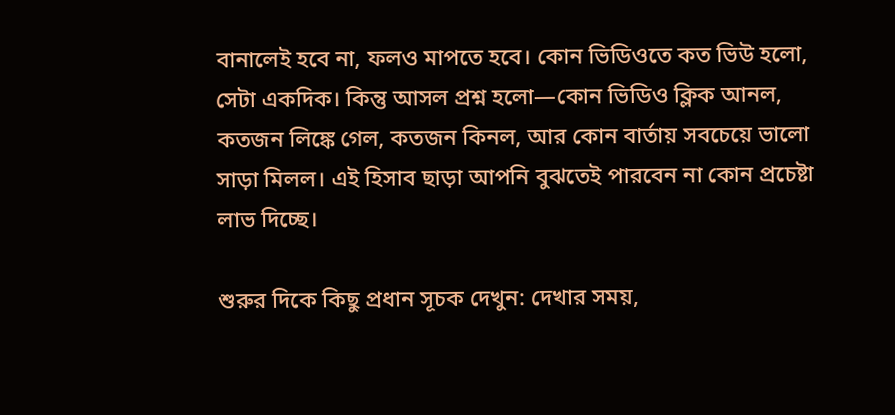বানালেই হবে না, ফলও মাপতে হবে। কোন ভিডিওতে কত ভিউ হলো, সেটা একদিক। কিন্তু আসল প্রশ্ন হলো—কোন ভিডিও ক্লিক আনল, কতজন লিঙ্কে গেল, কতজন কিনল, আর কোন বার্তায় সবচেয়ে ভালো সাড়া মিলল। এই হিসাব ছাড়া আপনি বুঝতেই পারবেন না কোন প্রচেষ্টা লাভ দিচ্ছে।

শুরুর দিকে কিছু প্রধান সূচক দেখুন: দেখার সময়,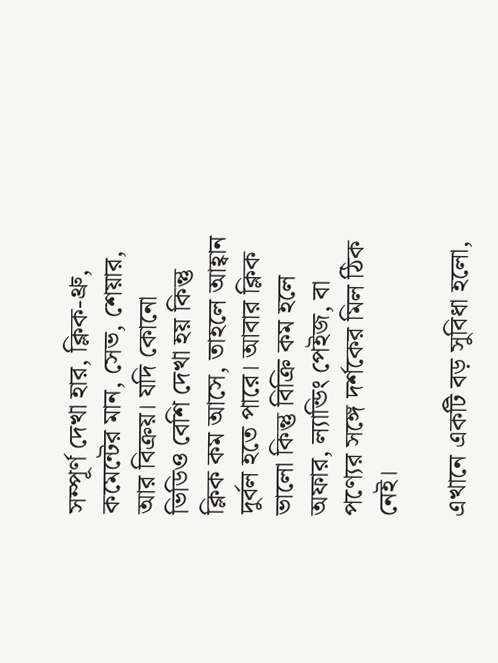সম্পূর্ণ দেখা হার, ক্লিক-থ্রু, কমেন্টের মান, সেভ, শেয়ার, আর বিক্রয়। যদি কোনো ভিডিও বেশি দেখা হয় কিন্তু ক্লিক কম আসে, তাহলে আহ্বান দুর্বল হতে পারে। আবার ক্লিক ভালো কিন্তু বিক্রি কম হলে অফার, ল্যান্ডিং পেইজ, বা পণ্যের সঙ্গে দর্শকের মিল ঠিক নেই।

এখানে একটি বড় সুবিধা হলো,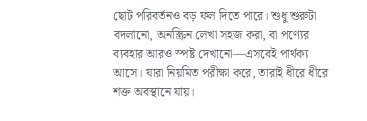ছোট পরিবর্তনও বড় ফল দিতে পারে। শুধু শুরুটা বদলানো, অনস্ক্রিন লেখা সহজ করা, বা পণ্যের ব্যবহার আরও স্পষ্ট দেখানো—এসবেই পার্থক্য আসে। যারা নিয়মিত পরীক্ষা করে, তারাই ধীরে ধীরে শক্ত অবস্থানে যায়।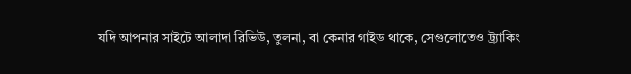যদি আপনার সাইটে আলাদা রিভিউ, তুলনা, বা কেনার গাইড থাকে, সেগুলোতেও ট্র্যাকিং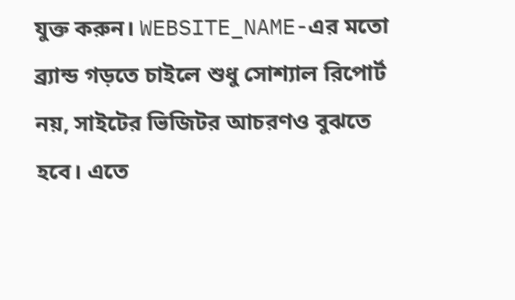যুক্ত করুন। WEBSITE_NAME-এর মতো ব্র্যান্ড গড়তে চাইলে শুধু সোশ্যাল রিপোর্ট নয়, সাইটের ভিজিটর আচরণও বুঝতে হবে। এতে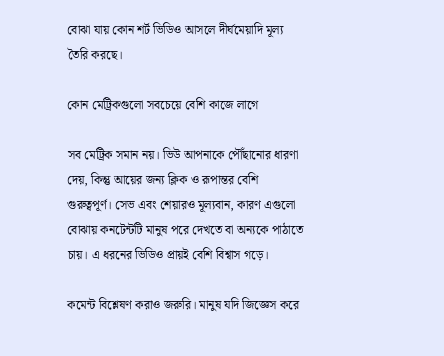বোঝা যায় কোন শর্ট ভিডিও আসলে দীর্ঘমেয়াদি মূল্য তৈরি করছে।

কোন মেট্রিকগুলো সবচেয়ে বেশি কাজে লাগে

সব মেট্রিক সমান নয়। ভিউ আপনাকে পৌঁছানোর ধারণা দেয়, কিন্তু আয়ের জন্য ক্লিক ও রূপান্তর বেশি গুরুত্বপূর্ণ। সেভ এবং শেয়ারও মূল্যবান, কারণ এগুলো বোঝায় কনটেন্টটি মানুষ পরে দেখতে বা অন্যকে পাঠাতে চায়। এ ধরনের ভিডিও প্রায়ই বেশি বিশ্বাস গড়ে।

কমেন্ট বিশ্লেষণ করাও জরুরি। মানুষ যদি জিজ্ঞেস করে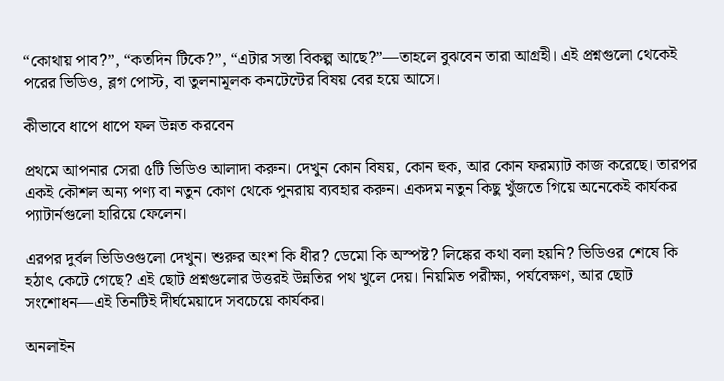“কোথায় পাব?”, “কতদিন টিকে?”, “এটার সস্তা বিকল্প আছে?”—তাহলে বুঝবেন তারা আগ্রহী। এই প্রশ্নগুলো থেকেই পরের ভিডিও, ব্লগ পোস্ট, বা তুলনামূলক কনটেন্টের বিষয় বের হয়ে আসে।

কীভাবে ধাপে ধাপে ফল উন্নত করবেন

প্রথমে আপনার সেরা ৫টি ভিডিও আলাদা করুন। দেখুন কোন বিষয়, কোন হুক, আর কোন ফরম্যাট কাজ করেছে। তারপর একই কৌশল অন্য পণ্য বা নতুন কোণ থেকে পুনরায় ব্যবহার করুন। একদম নতুন কিছু খুঁজতে গিয়ে অনেকেই কার্যকর প্যাটার্নগুলো হারিয়ে ফেলেন।

এরপর দুর্বল ভিডিওগুলো দেখুন। শুরুর অংশ কি ধীর? ডেমো কি অস্পষ্ট? লিঙ্কের কথা বলা হয়নি? ভিডিওর শেষে কি হঠাৎ কেটে গেছে? এই ছোট প্রশ্নগুলোর উত্তরই উন্নতির পথ খুলে দেয়। নিয়মিত পরীক্ষা, পর্যবেক্ষণ, আর ছোট সংশোধন—এই তিনটিই দীর্ঘমেয়াদে সবচেয়ে কার্যকর।

অনলাইন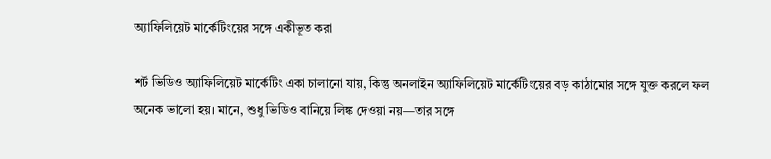অ্যাফিলিয়েট মার্কেটিংয়ের সঙ্গে একীভূত করা

শর্ট ভিডিও অ্যাফিলিয়েট মার্কেটিং একা চালানো যায়, কিন্তু অনলাইন অ্যাফিলিয়েট মার্কেটিংয়ের বড় কাঠামোর সঙ্গে যুক্ত করলে ফল অনেক ভালো হয়। মানে, শুধু ভিডিও বানিয়ে লিঙ্ক দেওয়া নয়—তার সঙ্গে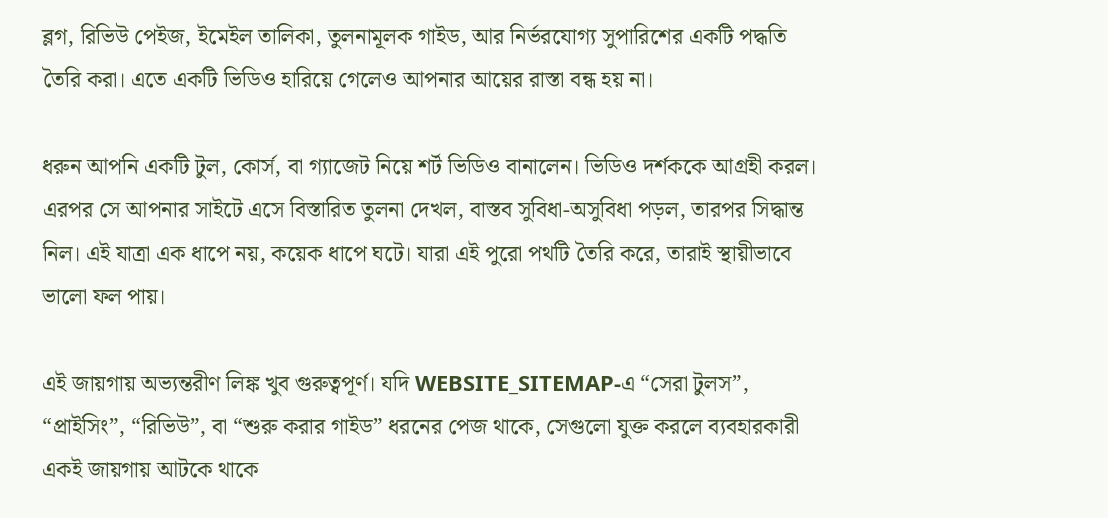ব্লগ, রিভিউ পেইজ, ইমেইল তালিকা, তুলনামূলক গাইড, আর নির্ভরযোগ্য সুপারিশের একটি পদ্ধতি তৈরি করা। এতে একটি ভিডিও হারিয়ে গেলেও আপনার আয়ের রাস্তা বন্ধ হয় না।

ধরুন আপনি একটি টুল, কোর্স, বা গ্যাজেট নিয়ে শর্ট ভিডিও বানালেন। ভিডিও দর্শককে আগ্রহী করল। এরপর সে আপনার সাইটে এসে বিস্তারিত তুলনা দেখল, বাস্তব সুবিধা-অসুবিধা পড়ল, তারপর সিদ্ধান্ত নিল। এই যাত্রা এক ধাপে নয়, কয়েক ধাপে ঘটে। যারা এই পুরো পথটি তৈরি করে, তারাই স্থায়ীভাবে ভালো ফল পায়।

এই জায়গায় অভ্যন্তরীণ লিঙ্ক খুব গুরুত্বপূর্ণ। যদি WEBSITE_SITEMAP-এ “সেরা টুলস”, “প্রাইসিং”, “রিভিউ”, বা “শুরু করার গাইড” ধরনের পেজ থাকে, সেগুলো যুক্ত করলে ব্যবহারকারী একই জায়গায় আটকে থাকে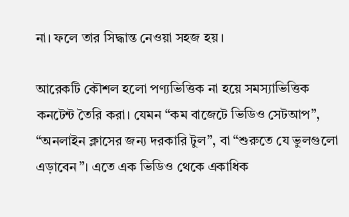না। ফলে তার সিদ্ধান্ত নেওয়া সহজ হয়।

আরেকটি কৌশল হলো পণ্যভিত্তিক না হয়ে সমস্যাভিত্তিক কনটেন্ট তৈরি করা। যেমন “কম বাজেটে ভিডিও সেটআপ”, “অনলাইন ক্লাসের জন্য দরকারি টুল”, বা “শুরুতে যে ভুলগুলো এড়াবেন”। এতে এক ভিডিও থেকে একাধিক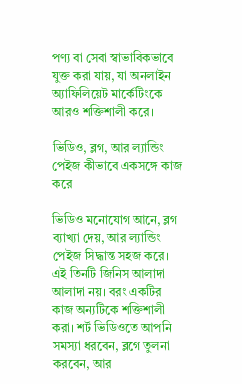পণ্য বা সেবা স্বাভাবিকভাবে যুক্ত করা যায়, যা অনলাইন অ্যাফিলিয়েট মার্কেটিংকে আরও শক্তিশালী করে।

ভিডিও, ব্লগ, আর ল্যান্ডিং পেইজ কীভাবে একসঙ্গে কাজ করে

ভিডিও মনোযোগ আনে, ব্লগ ব্যাখ্যা দেয়, আর ল্যান্ডিং পেইজ সিদ্ধান্ত সহজ করে। এই তিনটি জিনিস আলাদা আলাদা নয়। বরং একটির কাজ অন্যটিকে শক্তিশালী করা। শর্ট ভিডিওতে আপনি সমস্যা ধরবেন, ব্লগে তুলনা করবেন, আর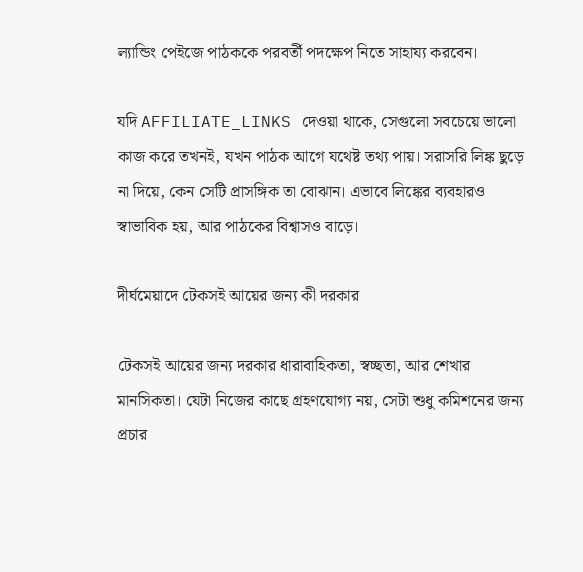ল্যান্ডিং পেইজে পাঠককে পরবর্তী পদক্ষেপ নিতে সাহায্য করবেন।

যদি AFFILIATE_LINKS দেওয়া থাকে, সেগুলো সবচেয়ে ভালো কাজ করে তখনই, যখন পাঠক আগে যথেষ্ট তথ্য পায়। সরাসরি লিঙ্ক ছুড়ে না দিয়ে, কেন সেটি প্রাসঙ্গিক তা বোঝান। এভাবে লিঙ্কের ব্যবহারও স্বাভাবিক হয়, আর পাঠকের বিশ্বাসও বাড়ে।

দীর্ঘমেয়াদে টেকসই আয়ের জন্য কী দরকার

টেকসই আয়ের জন্য দরকার ধারাবাহিকতা, স্বচ্ছতা, আর শেখার মানসিকতা। যেটা নিজের কাছে গ্রহণযোগ্য নয়, সেটা শুধু কমিশনের জন্য প্রচার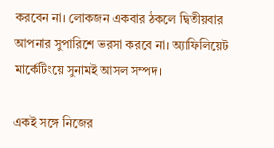করবেন না। লোকজন একবার ঠকলে দ্বিতীয়বার আপনার সুপারিশে ভরসা করবে না। অ্যাফিলিয়েট মার্কেটিংয়ে সুনামই আসল সম্পদ।

একই সঙ্গে নিজের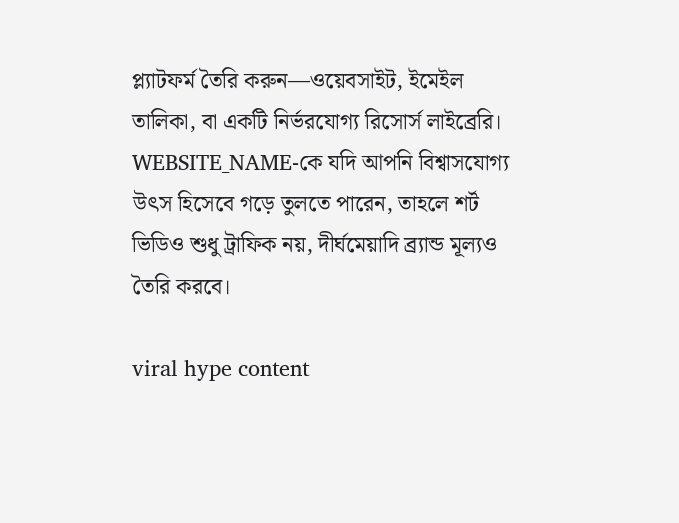প্ল্যাটফর্ম তৈরি করুন—ওয়েবসাইট, ইমেইল তালিকা, বা একটি নির্ভরযোগ্য রিসোর্স লাইব্রেরি। WEBSITE_NAME-কে যদি আপনি বিশ্বাসযোগ্য উৎস হিসেবে গড়ে তুলতে পারেন, তাহলে শর্ট ভিডিও শুধু ট্রাফিক নয়, দীর্ঘমেয়াদি ব্র্যান্ড মূল্যও তৈরি করবে।

viral hype content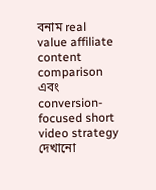বনাম real value affiliate content comparison এবং conversion-focused short video strategy দেখানো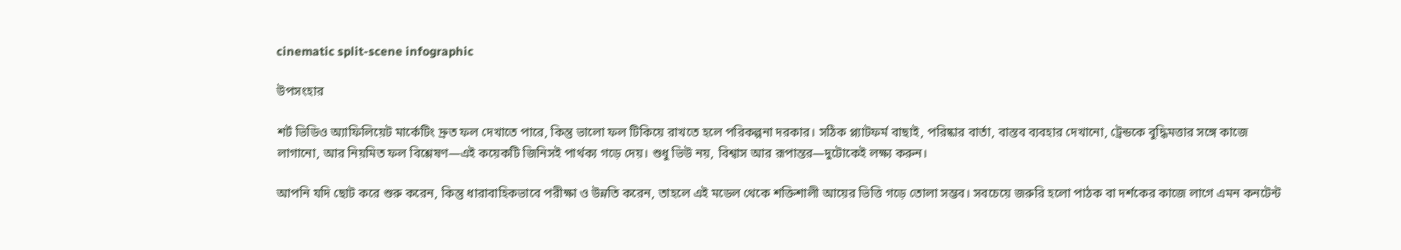cinematic split-scene infographic

উপসংহার

শর্ট ভিডিও অ্যাফিলিয়েট মার্কেটিং দ্রুত ফল দেখাতে পারে, কিন্তু ভালো ফল টিকিয়ে রাখতে হলে পরিকল্পনা দরকার। সঠিক প্ল্যাটফর্ম বাছাই, পরিষ্কার বার্তা, বাস্তব ব্যবহার দেখানো, ট্রেন্ডকে বুদ্ধিমত্তার সঙ্গে কাজে লাগানো, আর নিয়মিত ফল বিশ্লেষণ—এই কয়েকটি জিনিসই পার্থক্য গড়ে দেয়। শুধু ভিউ নয়, বিশ্বাস আর রূপান্তর—দুটোকেই লক্ষ্য করুন।

আপনি যদি ছোট করে শুরু করেন, কিন্তু ধারাবাহিকভাবে পরীক্ষা ও উন্নতি করেন, তাহলে এই মডেল থেকে শক্তিশালী আয়ের ভিত্তি গড়ে তোলা সম্ভব। সবচেয়ে জরুরি হলো পাঠক বা দর্শকের কাজে লাগে এমন কনটেন্ট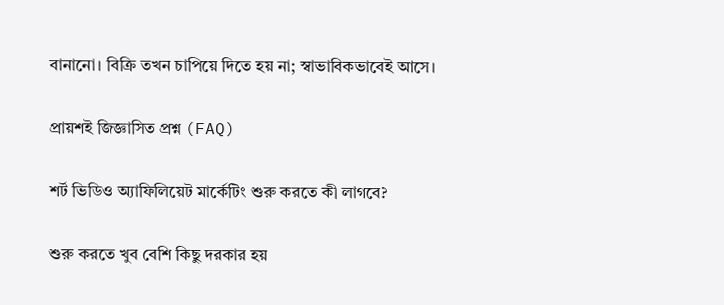বানানো। বিক্রি তখন চাপিয়ে দিতে হয় না; স্বাভাবিকভাবেই আসে।

প্রায়শই জিজ্ঞাসিত প্রশ্ন (FAQ)

শর্ট ভিডিও অ্যাফিলিয়েট মার্কেটিং শুরু করতে কী লাগবে?

শুরু করতে খুব বেশি কিছু দরকার হয়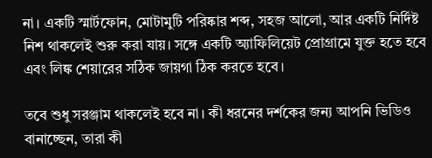না। একটি স্মার্টফোন, মোটামুটি পরিষ্কার শব্দ, সহজ আলো, আর একটি নির্দিষ্ট নিশ থাকলেই শুরু করা যায়। সঙ্গে একটি অ্যাফিলিয়েট প্রোগ্রামে যুক্ত হতে হবে এবং লিঙ্ক শেয়ারের সঠিক জায়গা ঠিক করতে হবে।

তবে শুধু সরঞ্জাম থাকলেই হবে না। কী ধরনের দর্শকের জন্য আপনি ভিডিও বানাচ্ছেন, তারা কী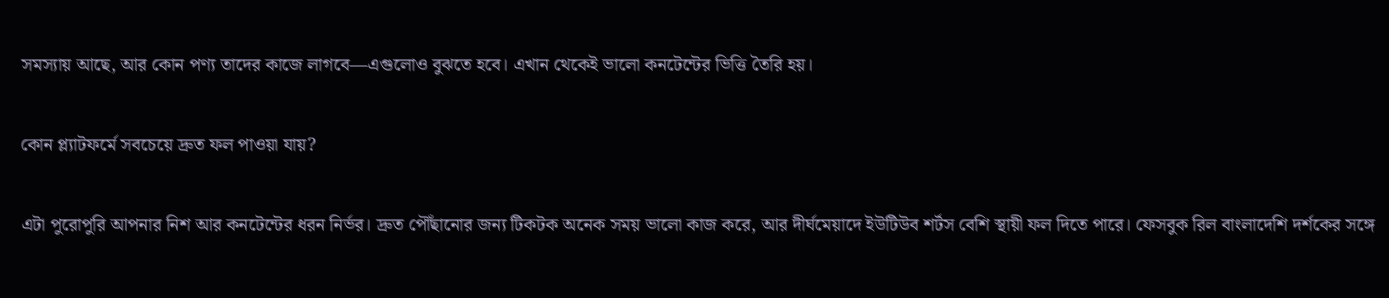সমস্যায় আছে, আর কোন পণ্য তাদের কাজে লাগবে—এগুলোও বুঝতে হবে। এখান থেকেই ভালো কনটেন্টের ভিত্তি তৈরি হয়।

কোন প্ল্যাটফর্মে সবচেয়ে দ্রুত ফল পাওয়া যায়?

এটা পুরোপুরি আপনার নিশ আর কনটেন্টের ধরন নির্ভর। দ্রুত পৌঁছানোর জন্য টিকটক অনেক সময় ভালো কাজ করে, আর দীর্ঘমেয়াদে ইউটিউব শর্টস বেশি স্থায়ী ফল দিতে পারে। ফেসবুক রিল বাংলাদেশি দর্শকের সঙ্গে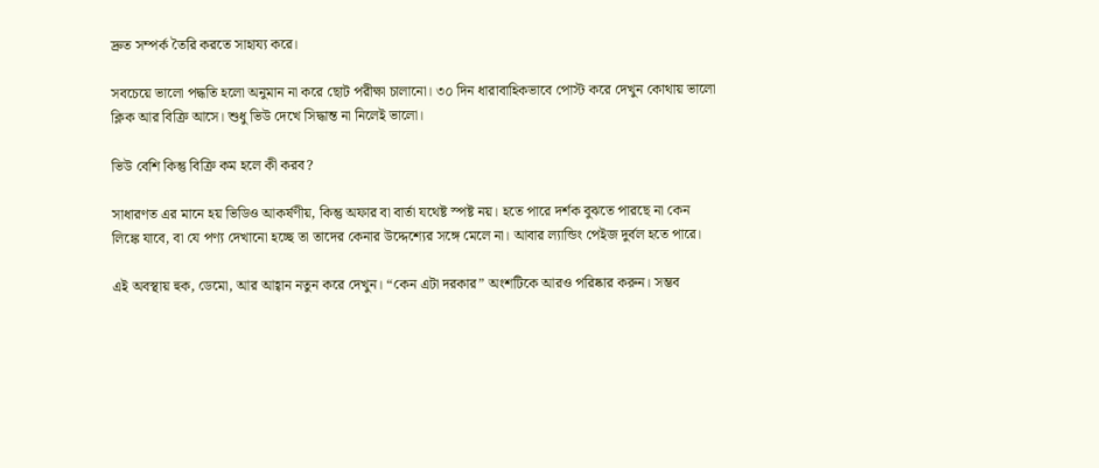দ্রুত সম্পর্ক তৈরি করতে সাহায্য করে।

সবচেয়ে ভালো পদ্ধতি হলো অনুমান না করে ছোট পরীক্ষা চালানো। ৩০ দিন ধারাবাহিকভাবে পোস্ট করে দেখুন কোথায় ভালো ক্লিক আর বিক্রি আসে। শুধু ভিউ দেখে সিদ্ধান্ত না নিলেই ভালো।

ভিউ বেশি কিন্তু বিক্রি কম হলে কী করব?

সাধারণত এর মানে হয় ভিডিও আকর্ষণীয়, কিন্তু অফার বা বার্তা যথেষ্ট স্পষ্ট নয়। হতে পারে দর্শক বুঝতে পারছে না কেন লিঙ্কে যাবে, বা যে পণ্য দেখানো হচ্ছে তা তাদের কেনার উদ্দেশ্যের সঙ্গে মেলে না। আবার ল্যান্ডিং পেইজ দুর্বল হতে পারে।

এই অবস্থায় হুক, ডেমো, আর আহ্বান নতুন করে দেখুন। “কেন এটা দরকার” অংশটিকে আরও পরিষ্কার করুন। সম্ভব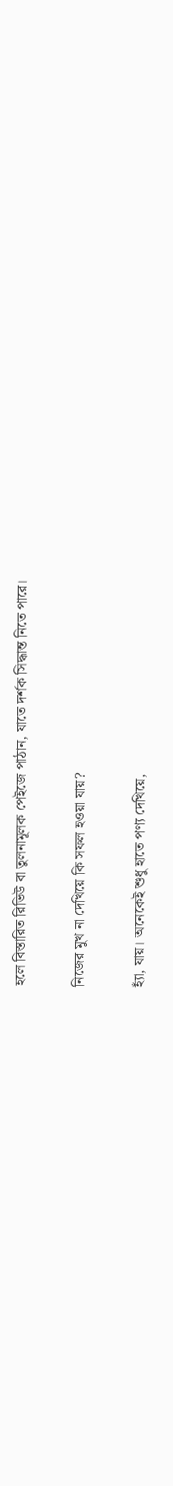হলে বিস্তারিত রিভিউ বা তুলনামূলক পেইজে পাঠান, যাতে দর্শক সিদ্ধান্ত নিতে পারে।

নিজের মুখ না দেখিয়ে কি সফল হওয়া যায়?

হ্যাঁ, যায়। অনেকেই শুধু হাতে পণ্য দেখিয়ে,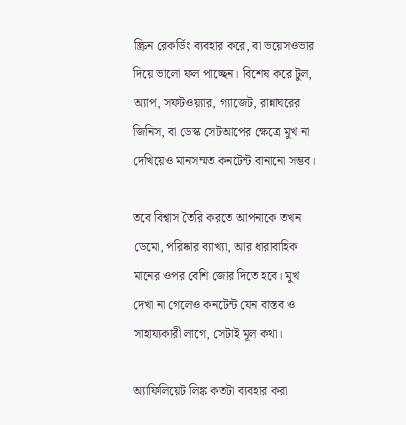স্ক্রিন রেকর্ডিং ব্যবহার করে, বা ভয়েসওভার দিয়ে ভালো ফল পাচ্ছেন। বিশেষ করে টুল, অ্যাপ, সফটওয়্যার, গ্যাজেট, রান্নাঘরের জিনিস, বা ডেস্ক সেটআপের ক্ষেত্রে মুখ না দেখিয়েও মানসম্মত কনটেন্ট বানানো সম্ভব।

তবে বিশ্বাস তৈরি করতে আপনাকে তখন ডেমো, পরিষ্কার ব্যাখ্যা, আর ধারাবাহিক মানের ওপর বেশি জোর দিতে হবে। মুখ দেখা না গেলেও কনটেন্ট যেন বাস্তব ও সাহায্যকারী লাগে, সেটাই মূল কথা।

অ্যাফিলিয়েট লিঙ্ক কতটা ব্যবহার করা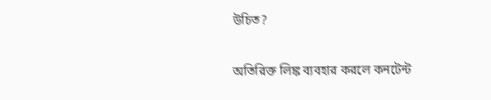উচিত?

অতিরিক্ত লিঙ্ক ব্যবহার করলে কনটেন্ট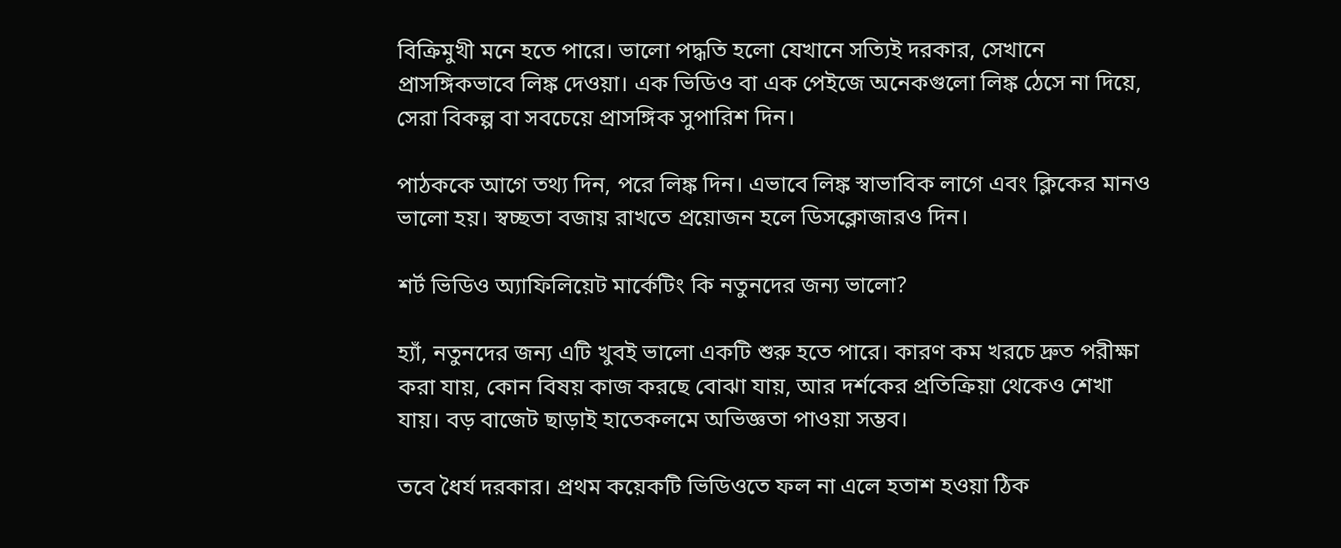বিক্রিমুখী মনে হতে পারে। ভালো পদ্ধতি হলো যেখানে সত্যিই দরকার, সেখানে প্রাসঙ্গিকভাবে লিঙ্ক দেওয়া। এক ভিডিও বা এক পেইজে অনেকগুলো লিঙ্ক ঠেসে না দিয়ে, সেরা বিকল্প বা সবচেয়ে প্রাসঙ্গিক সুপারিশ দিন।

পাঠককে আগে তথ্য দিন, পরে লিঙ্ক দিন। এভাবে লিঙ্ক স্বাভাবিক লাগে এবং ক্লিকের মানও ভালো হয়। স্বচ্ছতা বজায় রাখতে প্রয়োজন হলে ডিসক্লোজারও দিন।

শর্ট ভিডিও অ্যাফিলিয়েট মার্কেটিং কি নতুনদের জন্য ভালো?

হ্যাঁ, নতুনদের জন্য এটি খুবই ভালো একটি শুরু হতে পারে। কারণ কম খরচে দ্রুত পরীক্ষা করা যায়, কোন বিষয় কাজ করছে বোঝা যায়, আর দর্শকের প্রতিক্রিয়া থেকেও শেখা যায়। বড় বাজেট ছাড়াই হাতেকলমে অভিজ্ঞতা পাওয়া সম্ভব।

তবে ধৈর্য দরকার। প্রথম কয়েকটি ভিডিওতে ফল না এলে হতাশ হওয়া ঠিক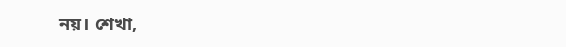নয়। শেখা,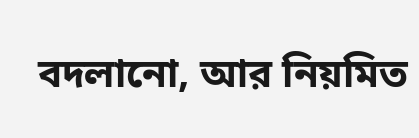বদলানো, আর নিয়মিত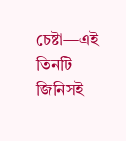চেষ্টা—এই তিনটি জিনিসই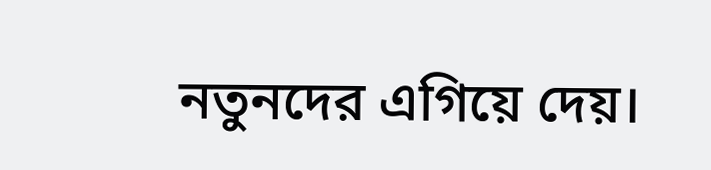নতুনদের এগিয়ে দেয়।